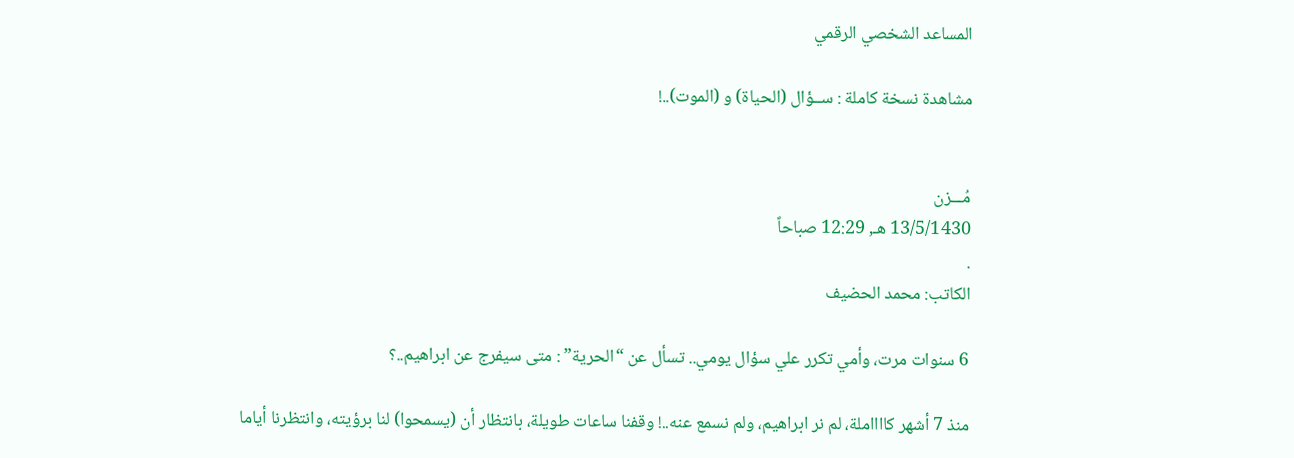المساعد الشخصي الرقمي

مشاهدة نسخة كاملة : ســؤال (الحياة) و (الموت)..!


مُـــزن
13/5/1430 هـ, 12:29 صباحاً
.
الكاتب: محمد الحضيف

6 سنوات مرت، وأمي تكرر علي سؤال يومي.. تسأل عن “الحرية” : متى سيفرج عن ابراهيم..؟

منذ 7 أشهر كااااملة، لم نر ابراهيم، ولم نسمع عنه..! وقفنا ساعات طويلة، بانتظار أن (يسمحوا) لنا برؤيته، وانتظرنا أياما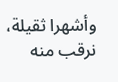وأشهرا ثقيلة، نرقب منه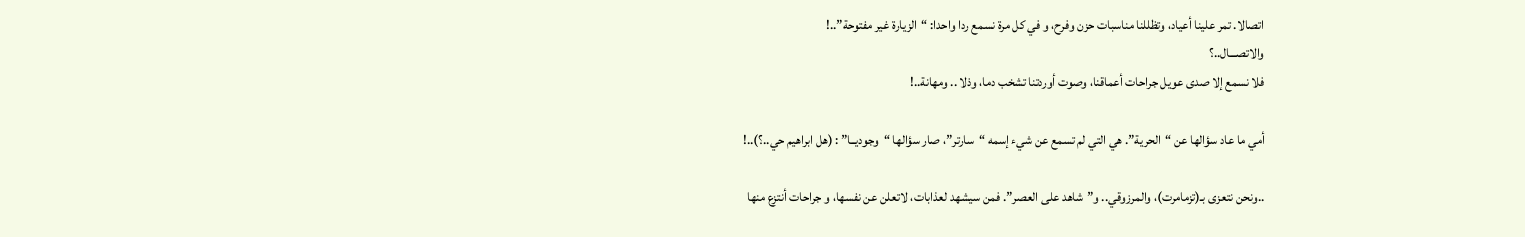اتصالا. تمر علينا أعياد، وتظللنا مناسبات حزن وفرح، و في كل مرة نسمع ردا واحدا: “الزيارة غير مفتوحة”..!
والاتصـــال..؟
فلا نسمع إلا صدى عويل جراحات أعماقنا، وصوت أوردتنا تشخب دما، وذلا .. ومهانة..!

أمي ما عاد سؤالها عن “الحرية”. هي التي لم تسمع عن شيء إسمه “سارتر”، صار سؤالها “وجوديــا” : (هل ابراهيم حي..؟)..!

..ونحن نتعزى بـ(تزمامرت)، والمرزوقي.. و”شاهد على العصر”. فمن سيشهد لعذابات، لاتعلن عن نفسها، و جراحات أنتزع منها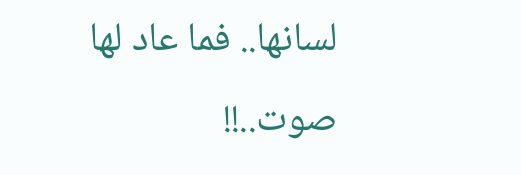لسانها.. فما عاد لها صوت..!!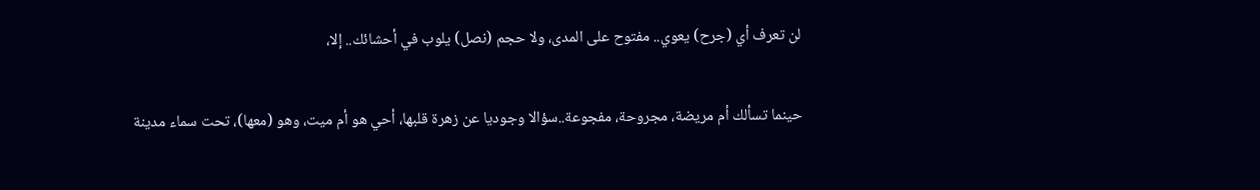لن تعرف أي (جرح) يعوي.. مفتوح على المدى، ولا حجم (نصل) يلوب في أحشائك.. إلا،

حينما تسألك أم مريضة، مجروحة، مفجوعة..سؤالا وجوديا عن زهرة قلبها، أحي هو أم ميت، وهو (معها)، تحت سماء مدينة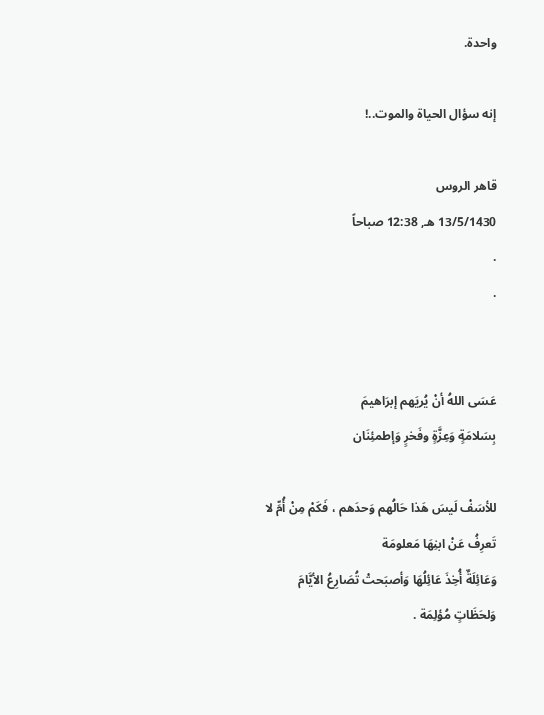واحدة.

إنه سؤال الحياة والموت..!

قاهر الروس
13/5/1430 هـ, 12:38 صباحاً
.
.


عَسَى اللهُ أنْ يُريَهم إبرَاهيمَ
بِسَلامَةٍ وَعِزَّةٍ وفَخرٍ وَإطمئِنَان

للأسَفْ لَيسَ هَذا حَالُهم وَحدَهم ، فَكَمْ مِنْ أُمِّ لا تَعرِفُ عَنْ ابنِهَا مَعلومَة
وَعَائِلَةٌ أُخِذَ عَائِلُهَا وَأصبَحتْ تُصَارِعُ الأيَّامَ وَلحَظَاتٍ مُؤلِمَة .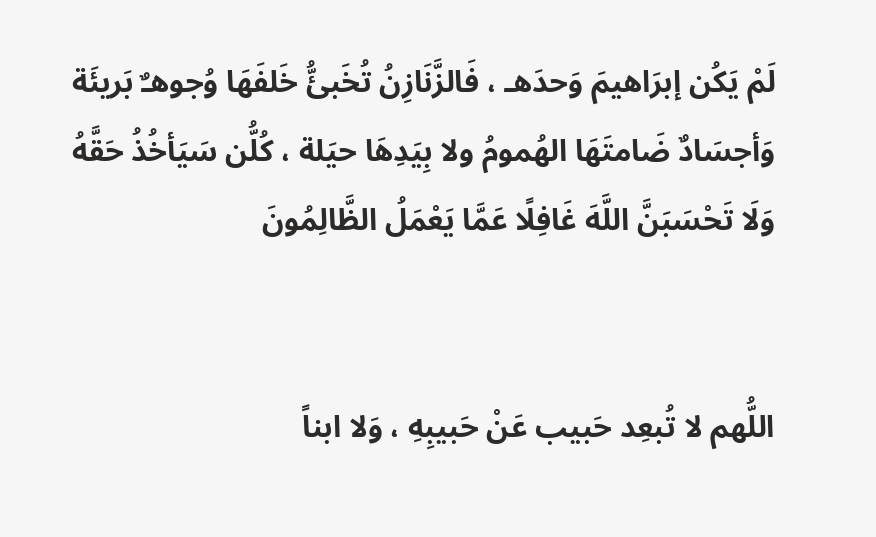لَمْ يَكُن إبرَاهيمَ وَحدَهـ ، فَالزَّنَازِنُ تُخَبئُّ خَلفَهَا وُجوهـٌ بَريئَة
وَأجسَادٌ ضَامتَهَا الهُمومُ ولا بِيَدِهَا حيَلة ، كُلُّن سَيَأخُذُ حَقَّهُ
وَلَا تَحْسَبَنَّ اللَّهَ غَافِلًا عَمَّا يَعْمَلُ الظَّالِمُونَ


اللُّهم لا تُبعِد حَبيب عَنْ حَبيبِهِ ، وَلا ابناً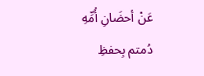عَنْ أحضَانِ أُمِّهِ
دُمتم بِحفظِ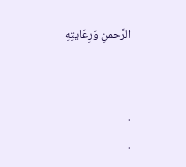الرَّحمنِ وَرِعَايتِهِ


.
.